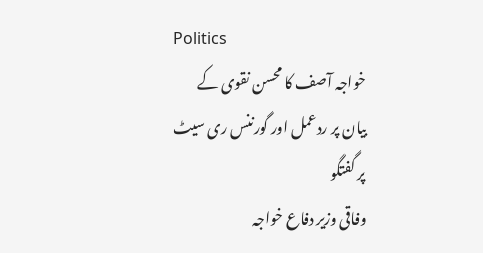Politics
خواجہ آصف کا محسن نقوی کے بیان پر ردعمل اور گورننس ری سیٹ پر گفتگو
وفاقی وزیر دفاع خواجہ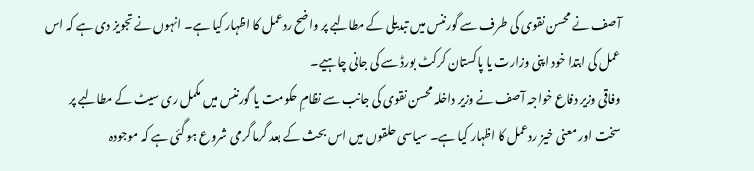آصف نے محسن نقوی کی طرف سے گورننس میں تبدیلی کے مطالبے پر واضح ردعمل کا اظہار کیا ہے۔ انہوں نے تجویز دی ہے کہ اس عمل کی ابتدا خود اپنی وزارت یا پاکستان کرکٹ بورڈ سے کی جانی چاہیے۔
وفاقی وزیر دفاع خواجہ آصف نے وزیر داخلہ محسن نقوی کی جانب سے نظامِ حکومت یا گورننس میں مکمل ری سیٹ کے مطالبے پر سخت اور معنی خیز ردعمل کا اظہار کیا ہے۔ سیاسی حلقوں میں اس بحث کے بعد گرما گرمی شروع ہو گئی ہے کہ موجودہ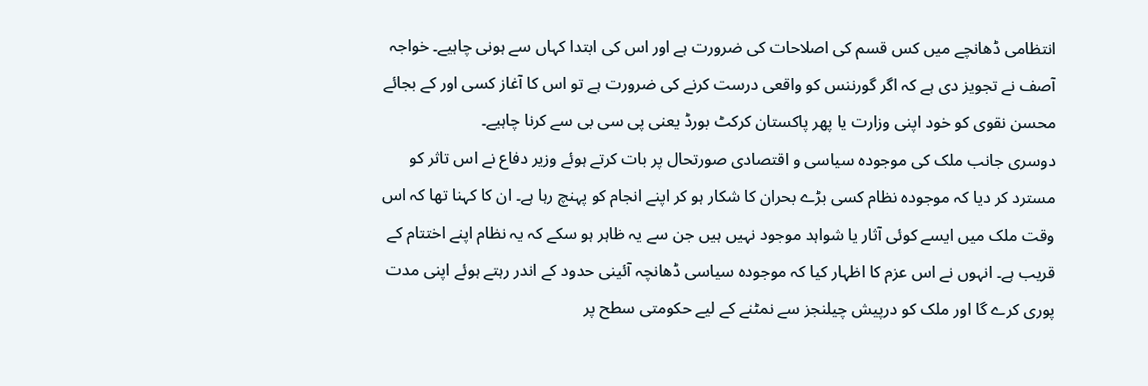انتظامی ڈھانچے میں کس قسم کی اصلاحات کی ضرورت ہے اور اس کی ابتدا کہاں سے ہونی چاہیے۔ خواجہ آصف نے تجویز دی ہے کہ اگر گورننس کو واقعی درست کرنے کی ضرورت ہے تو اس کا آغاز کسی اور کے بجائے محسن نقوی کو خود اپنی وزارت یا پھر پاکستان کرکٹ بورڈ یعنی پی سی بی سے کرنا چاہیے۔
دوسری جانب ملک کی موجودہ سیاسی و اقتصادی صورتحال پر بات کرتے ہوئے وزیر دفاع نے اس تاثر کو مسترد کر دیا کہ موجودہ نظام کسی بڑے بحران کا شکار ہو کر اپنے انجام کو پہنچ رہا ہے۔ ان کا کہنا تھا کہ اس وقت ملک میں ایسے کوئی آثار یا شواہد موجود نہیں ہیں جن سے یہ ظاہر ہو سکے کہ یہ نظام اپنے اختتام کے قریب ہے۔ انہوں نے اس عزم کا اظہار کیا کہ موجودہ سیاسی ڈھانچہ آئینی حدود کے اندر رہتے ہوئے اپنی مدت پوری کرے گا اور ملک کو درپیش چیلنجز سے نمٹنے کے لیے حکومتی سطح پر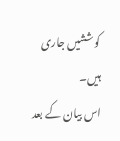کوششیں جاری ہیں۔
اس بیان کے بعد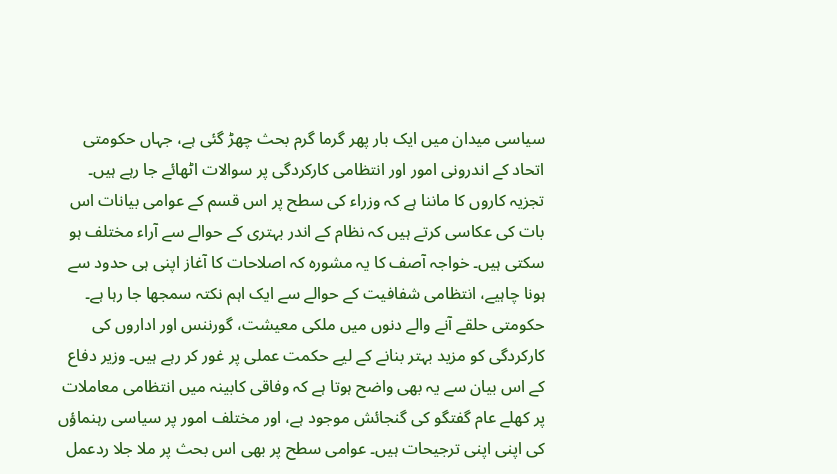سیاسی میدان میں ایک بار پھر گرما گرم بحث چھڑ گئی ہے، جہاں حکومتی اتحاد کے اندرونی امور اور انتظامی کارکردگی پر سوالات اٹھائے جا رہے ہیں۔ تجزیہ کاروں کا ماننا ہے کہ وزراء کی سطح پر اس قسم کے عوامی بیانات اس بات کی عکاسی کرتے ہیں کہ نظام کے اندر بہتری کے حوالے سے آراء مختلف ہو سکتی ہیں۔ خواجہ آصف کا یہ مشورہ کہ اصلاحات کا آغاز اپنی ہی حدود سے ہونا چاہیے، انتظامی شفافیت کے حوالے سے ایک اہم نکتہ سمجھا جا رہا ہے۔
حکومتی حلقے آنے والے دنوں میں ملکی معیشت، گورننس اور اداروں کی کارکردگی کو مزید بہتر بنانے کے لیے حکمت عملی پر غور کر رہے ہیں۔ وزیر دفاع کے اس بیان سے یہ بھی واضح ہوتا ہے کہ وفاقی کابینہ میں انتظامی معاملات پر کھلے عام گفتگو کی گنجائش موجود ہے، اور مختلف امور پر سیاسی رہنماؤں کی اپنی اپنی ترجیحات ہیں۔ عوامی سطح پر بھی اس بحث پر ملا جلا ردعمل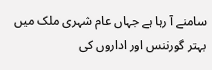سامنے آ رہا ہے جہاں عام شہری ملک میں بہتر گورننس اور اداروں کی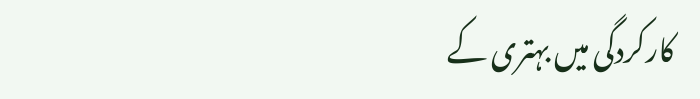کارکردگی میں بہتری کے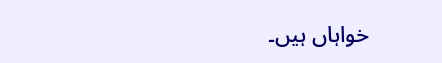خواہاں ہیں۔